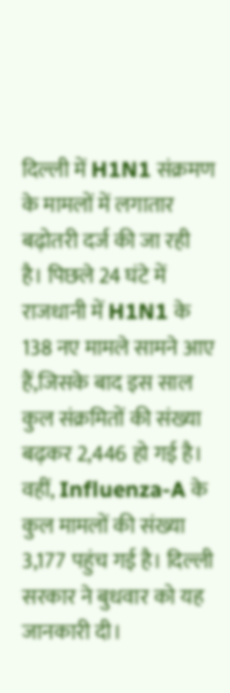दिल्ली में H1N1 संक्रमण के मामलों में लगातार बढ़ोतरी दर्ज की जा रही है। पिछले 24 घंटे में राजधानी में H1N1 के 138 नए मामले सामने आए हैं,जिसके बाद इस साल कुल संक्रमितों की संख्या बढ़कर 2,446 हो गई है। वहीं, Influenza-A के कुल मामलों की संख्या 3,177 पहुंच गई है। दिल्ली सरकार ने बुधवार को यह जानकारी दी।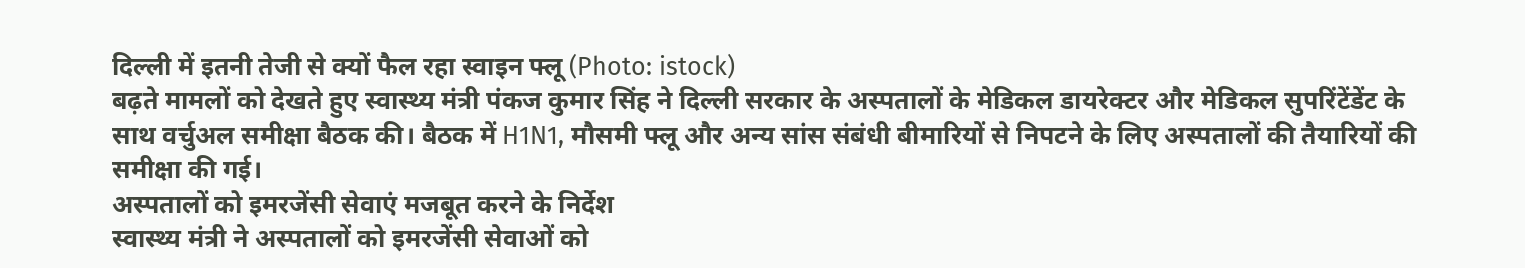दिल्ली में इतनी तेजी से क्यों फैल रहा स्वाइन फ्लू (Photo: istock)
बढ़ते मामलों को देखते हुए स्वास्थ्य मंत्री पंकज कुमार सिंह ने दिल्ली सरकार के अस्पतालों के मेडिकल डायरेक्टर और मेडिकल सुपरिंटेंडेंट के साथ वर्चुअल समीक्षा बैठक की। बैठक में H1N1, मौसमी फ्लू और अन्य सांस संबंधी बीमारियों से निपटने के लिए अस्पतालों की तैयारियों की समीक्षा की गई।
अस्पतालों को इमरजेंसी सेवाएं मजबूत करने के निर्देश
स्वास्थ्य मंत्री ने अस्पतालों को इमरजेंसी सेवाओं को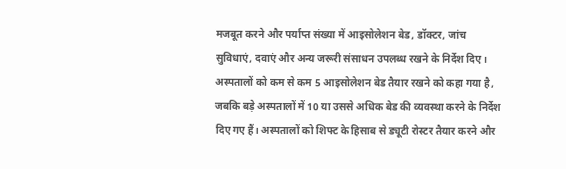मजबूत करने और पर्याप्त संख्या में आइसोलेशन बेड, डॉक्टर, जांच सुविधाएं, दवाएं और अन्य जरूरी संसाधन उपलब्ध रखने के निर्देश दिए। अस्पतालों को कम से कम 5 आइसोलेशन बेड तैयार रखने को कहा गया है, जबकि बड़े अस्पतालों में 10 या उससे अधिक बेड की व्यवस्था करने के निर्देश दिए गए हैं। अस्पतालों को शिफ्ट के हिसाब से ड्यूटी रोस्टर तैयार करने और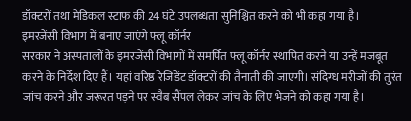डॉक्टरों तथा मेडिकल स्टाफ की 24 घंटे उपलब्धता सुनिश्चित करने को भी कहा गया है।
इमरजेंसी विभाग में बनाए जाएंगे फ्लू कॉर्नर
सरकार ने अस्पतालों के इमरजेंसी विभागों में समर्पित फ्लू कॉर्नर स्थापित करने या उन्हें मजबूत करने के निर्देश दिए हैं। यहां वरिष्ठ रेजिडेंट डॉक्टरों की तैनाती की जाएगी। संदिग्ध मरीजों की तुरंत जांच करने और जरूरत पड़ने पर स्वैब सैंपल लेकर जांच के लिए भेजने को कहा गया है।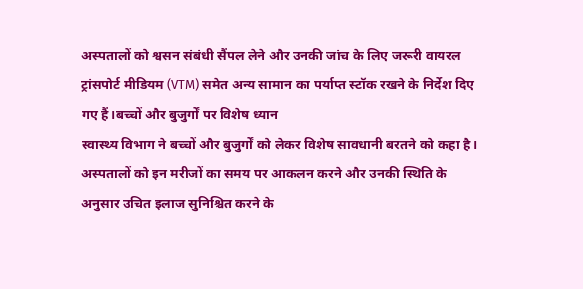अस्पतालों को श्वसन संबंधी सैंपल लेने और उनकी जांच के लिए जरूरी वायरल ट्रांसपोर्ट मीडियम (VTM) समेत अन्य सामान का पर्याप्त स्टॉक रखने के निर्देश दिए गए हैं।बच्चों और बुजुर्गों पर विशेष ध्यान
स्वास्थ्य विभाग ने बच्चों और बुजुर्गों को लेकर विशेष सावधानी बरतने को कहा है। अस्पतालों को इन मरीजों का समय पर आकलन करने और उनकी स्थिति के अनुसार उचित इलाज सुनिश्चित करने के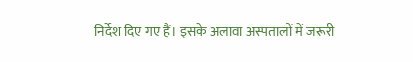निर्देश दिए गए हैं। इसके अलावा अस्पतालों में जरूरी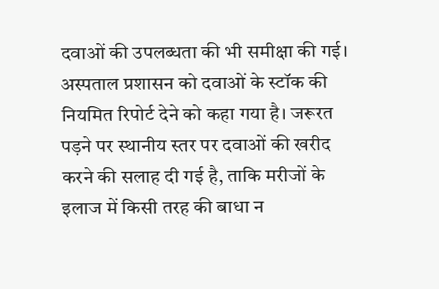दवाओं की उपलब्धता की भी समीक्षा की गई। अस्पताल प्रशासन को दवाओं के स्टॉक की नियमित रिपोर्ट देने को कहा गया है। जरूरत पड़ने पर स्थानीय स्तर पर दवाओं की खरीद करने की सलाह दी गई है, ताकि मरीजों के इलाज में किसी तरह की बाधा न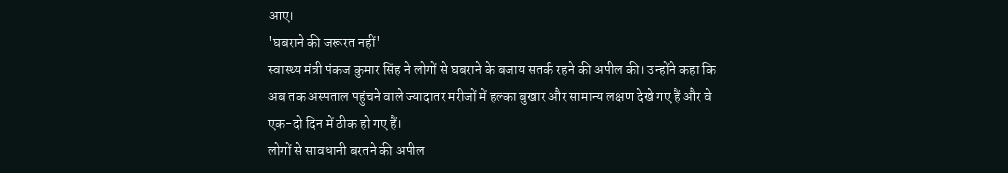आए।
'घबराने की जरूरत नहीं'
स्वास्थ्य मंत्री पंकज कुमार सिंह ने लोगों से घबराने के बजाय सतर्क रहने की अपील की। उन्होंने कहा कि अब तक अस्पताल पहुंचने वाले ज्यादातर मरीजों में हल्का बुखार और सामान्य लक्षण देखे गए हैं और वे एक-दो दिन में ठीक हो गए हैं।
लोगों से सावधानी बरतने की अपील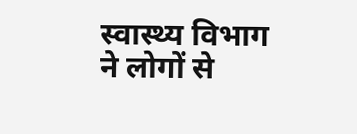स्वास्थ्य विभाग ने लोगों से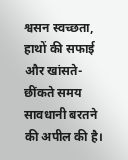श्वसन स्वच्छता, हाथों की सफाई और खांसते-छींकते समय सावधानी बरतने की अपील की है।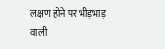लक्षण होने पर भीड़भाड़ वाली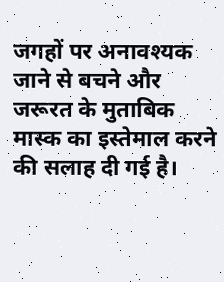जगहों पर अनावश्यक जाने से बचने और जरूरत के मुताबिक मास्क का इस्तेमाल करने की सलाह दी गई है।